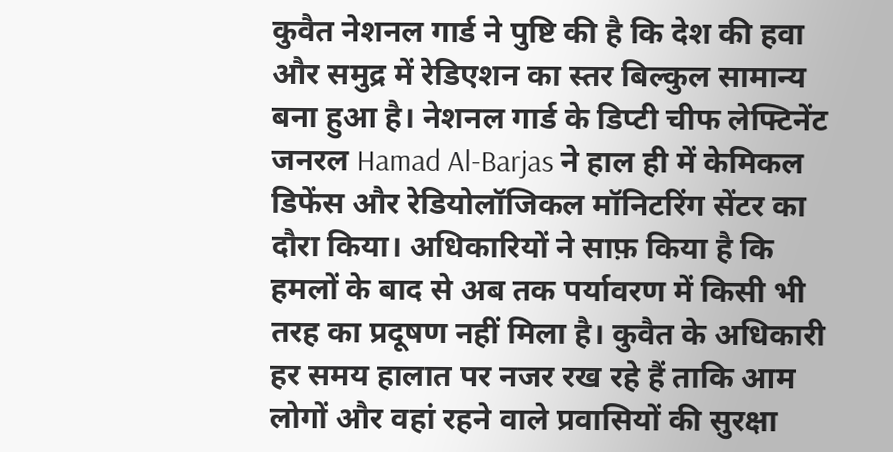कुवैत नेशनल गार्ड ने पुष्टि की है कि देश की हवा और समुद्र में रेडिएशन का स्तर बिल्कुल सामान्य बना हुआ है। नेशनल गार्ड के डिप्टी चीफ लेफ्टिनेंट जनरल Hamad Al-Barjas ने हाल ही में केमिकल डिफेंस और रेडियोलॉजिकल मॉनिटरिंग सेंटर का दौरा किया। अधिकारियों ने साफ़ किया है कि हमलों के बाद से अब तक पर्यावरण में किसी भी तरह का प्रदूषण नहीं मिला है। कुवैत के अधिकारी हर समय हालात पर नजर रख रहे हैं ताकि आम लोगों और वहां रहने वाले प्रवासियों की सुरक्षा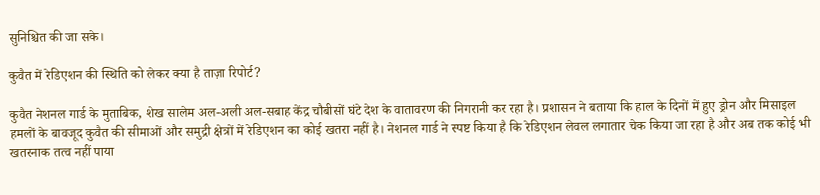सुनिश्चित की जा सके।

कुवैत में रेडिएशन की स्थिति को लेकर क्या है ताज़ा रिपोर्ट?

कुवैत नेशनल गार्ड के मुताबिक, शेख सालेम अल-अली अल-सबाह केंद्र चौबीसों घंटे देश के वातावरण की निगरानी कर रहा है। प्रशासन ने बताया कि हाल के दिनों में हुए ड्रोन और मिसाइल हमलों के बावजूद कुवैत की सीमाओं और समुद्री क्षेत्रों में रेडिएशन का कोई खतरा नहीं है। नेशनल गार्ड ने स्पष्ट किया है कि रेडिएशन लेवल लगातार चेक किया जा रहा है और अब तक कोई भी खतरनाक तत्व नहीं पाया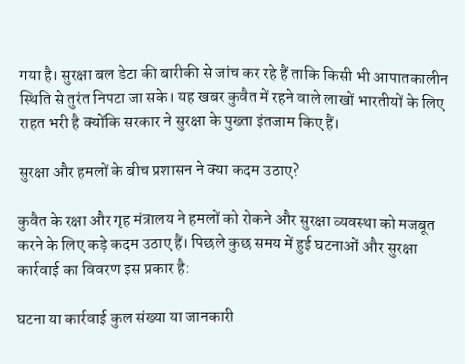गया है। सुरक्षा बल डेटा की बारीकी से जांच कर रहे हैं ताकि किसी भी आपातकालीन स्थिति से तुरंत निपटा जा सके। यह खबर कुवैत में रहने वाले लाखों भारतीयों के लिए राहत भरी है क्योंकि सरकार ने सुरक्षा के पुख्ता इंतजाम किए हैं।

सुरक्षा और हमलों के बीच प्रशासन ने क्या कदम उठाए?

कुवैत के रक्षा और गृह मंत्रालय ने हमलों को रोकने और सुरक्षा व्यवस्था को मजबूत करने के लिए कड़े कदम उठाए हैं। पिछले कुछ समय में हुई घटनाओं और सुरक्षा कार्रवाई का विवरण इस प्रकार है:

घटना या कार्रवाई कुल संख्या या जानकारी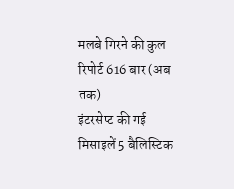मलबे गिरने की कुल रिपोर्ट 616 बार (अब तक)
इंटरसेप्ट की गई मिसाइलें 5 बैलिस्टिक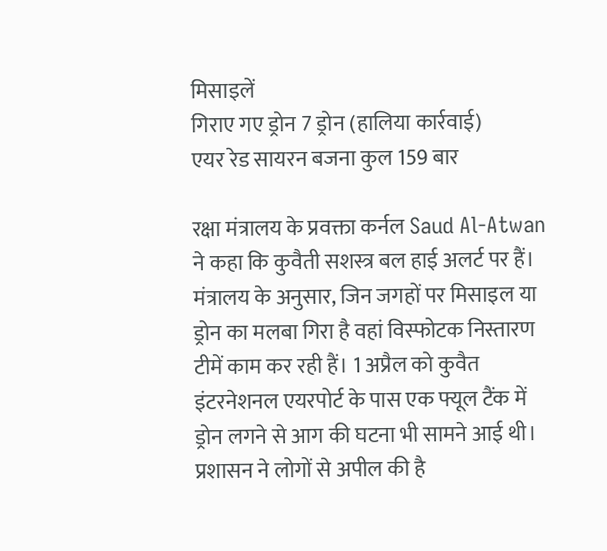मिसाइलें
गिराए गए ड्रोन 7 ड्रोन (हालिया कार्रवाई)
एयर रेड सायरन बजना कुल 159 बार

रक्षा मंत्रालय के प्रवक्ता कर्नल Saud Al-Atwan ने कहा कि कुवैती सशस्त्र बल हाई अलर्ट पर हैं। मंत्रालय के अनुसार, जिन जगहों पर मिसाइल या ड्रोन का मलबा गिरा है वहां विस्फोटक निस्तारण टीमें काम कर रही हैं। 1 अप्रैल को कुवैत इंटरनेशनल एयरपोर्ट के पास एक फ्यूल टैंक में ड्रोन लगने से आग की घटना भी सामने आई थी। प्रशासन ने लोगों से अपील की है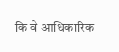कि वे आधिकारिक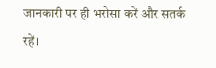जानकारी पर ही भरोसा करें और सतर्क रहें।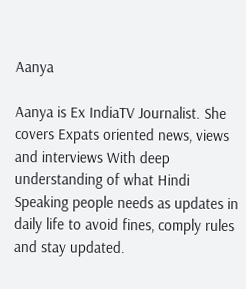Aanya

Aanya is Ex IndiaTV Journalist. She covers Expats oriented news, views and interviews With deep understanding of what Hindi Speaking people needs as updates in daily life to avoid fines, comply rules and stay updated.